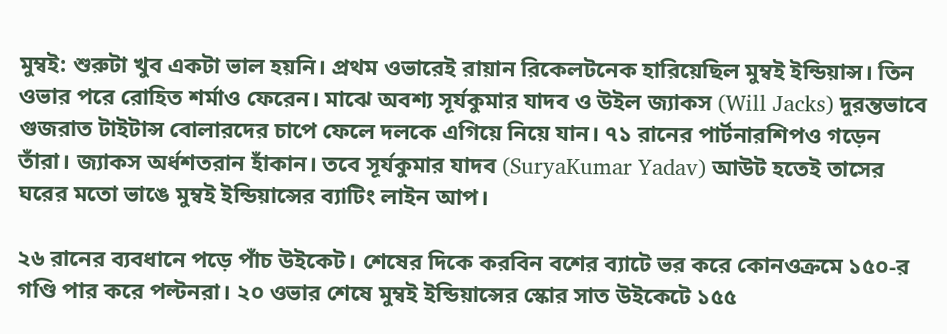মুম্বই: শুরুটা খুব একটা ভাল হয়নি। প্রথম ওভারেই রায়ান রিকেলটনেক হারিয়েছিল মুম্বই ইন্ডিয়ান্স। তিন ওভার পরে রোহিত শর্মাও ফেরেন। মাঝে অবশ্য সূর্যকুমার যাদব ও উইল জ্যাকস (Will Jacks) দুরন্তভাবে গুজরাত টাইটান্স বোলারদের চাপে ফেলে দলকে এগিয়ে নিয়ে যান। ৭১ রানের পার্টনারশিপও গড়েন তাঁরা। জ্যাকস অর্ধশতরান হাঁকান। তবে সূর্যকুমার যাদব (SuryaKumar Yadav) আউট হতেই তাসের ঘরের মতো ভাঙে মুম্বই ইন্ডিয়ান্সের ব্যাটিং লাইন আপ।

২৬ রানের ব্যবধানে পড়ে পাঁচ উইকেট। শেষের দিকে করবিন বশের ব্যাটে ভর করে কোনওক্রমে ১৫০-র গণ্ডি পার করে পল্টনরা। ২০ ওভার শেষে মুম্বই ইন্ডিয়ান্সের স্কোর সাত উইকেটে ১৫৫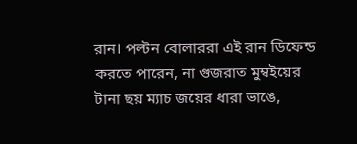রান। পল্টন বোলাররা এই রান ডিফেন্ড করতে পারেন, না গুজরাত মুম্বইয়ের টানা ছয় ম্যাচ জয়ের ধারা ভাঙে,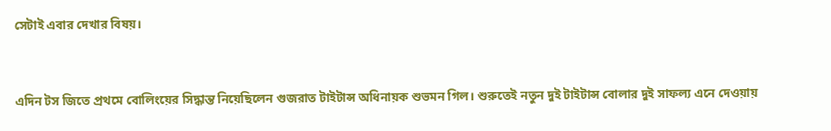সেটাই এবার দেখার বিষয়।



এদিন টস জিতে প্রথমে বোলিংয়ের সিদ্ধান্ত নিয়েছিলেন গুজরাত টাইটান্স অধিনায়ক শুভমন গিল। শুরুতেই নতুন দুই টাইটান্স বোলার দুই সাফল্য এনে দেওয়ায়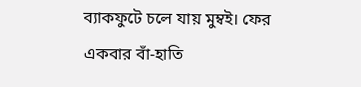ব্যাকফুটে চলে যায় মুম্বই। ফের একবার বাঁ-হাতি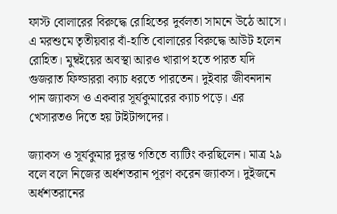ফাস্ট বোলারের বিরুদ্ধে রোহিতের দুর্বলতা সামনে উঠে আসে। এ মরশুমে তৃতীয়বার বাঁ-হাতি বোলারের বিরুদ্ধে আউট হলেন রোহিত। মুম্বইয়ের অবস্থা আরও খারাপ হতে পারত যদি গুজরাত ফিল্ডাররা ক্যাচ ধরতে পারতেন। দুইবার জীবনদান পান জ্যাকস ও একবার সূর্যকুমারের ক্যাচ পড়ে। এর খেসারতও দিতে হয় টাইটান্সদের।

জ্যাকস ও সূর্যকুমার দুরন্ত গতিতে ব্যাটিং করছিলেন। মাত্র ২৯ বলে বলে নিজের অর্ধশতরান পূরণ করেন জ্যাকস। দুইজনে অর্ধশতরানের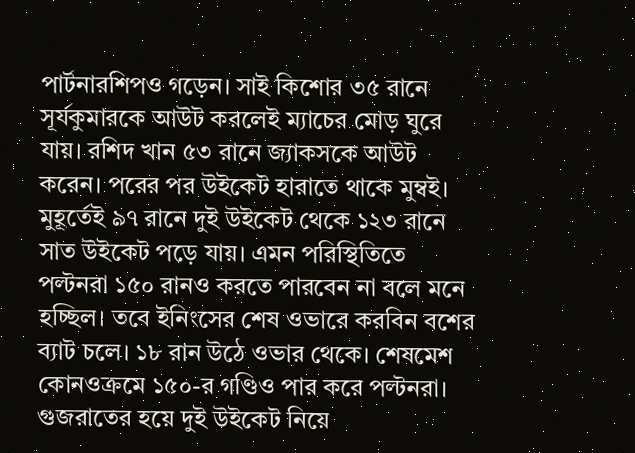পার্টনারশিপও গড়েন। সাই কিশোর ৩৫ রানে সূর্যকুমারকে আউট করলেই ম্যাচের মোড় ঘুরে যায়। রশিদ খান ৫৩ রানে জ্যাকসকে আউট করেন। পরের পর উইকেট হারাতে থাকে মুম্বই। মুহূর্তেই ৯৭ রানে দুই উইকেট থেকে ১২৩ রানে সাত উইকেট পড়ে যায়। এমন পরিস্থিতিতে পল্টনরা ১৫০ রানও করতে পারবেন না বলে মনে হচ্ছিল। তবে ইনিংসের শেষ ওভারে করবিন বশের ব্যাট চলে। ১৮ রান উঠে ওভার থেকে। শেষমেশ কোনওক্রমে ১৫০-র গণ্ডিও পার করে পল্টনরা। গুজরাতের হয়ে দুই উইকেট নিয়ে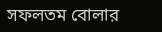সফলতম বোলার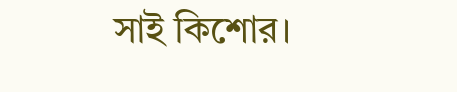সাই কিশোর।